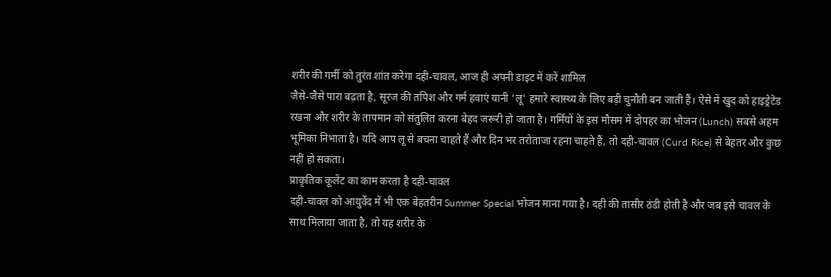शरीर की गर्मी को तुरंत शांत करेगा दही-चावल, आज ही अपनी डाइट में करें शामिल
जैसे-जैसे पारा बढ़ता है, सूरज की तपिश और गर्म हवाएं यानी 'लू' हमारे स्वास्थ्य के लिए बड़ी चुनौती बन जाती हैं। ऐसे में खुद को हाइड्रेटेड रखना और शरीर के तापमान को संतुलित करना बेहद जरूरी हो जाता है। गर्मियों के इस मौसम में दोपहर का भोजन (Lunch) सबसे अहम भूमिका निभाता है। यदि आप लू से बचना चाहते हैं और दिन भर तरोताजा रहना चाहते हैं, तो दही-चावल (Curd Rice) से बेहतर और कुछ नहीं हो सकता।
प्राकृतिक कूलेंट का काम करता है दही-चावल
दही-चावल को आयुर्वेद में भी एक बेहतरीन Summer Special भोजन माना गया है। दही की तासीर ठंडी होती है और जब इसे चावल के साथ मिलाया जाता है, तो यह शरीर के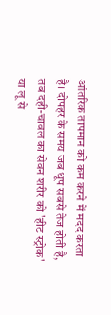आंतरिक तापमान को कम करने में मदद करता है। दोपहर के समय जब धूप सबसे तेज होती है, तब दही-चावल का सेवन शरीर को 'हीट स्ट्रोक' या लू से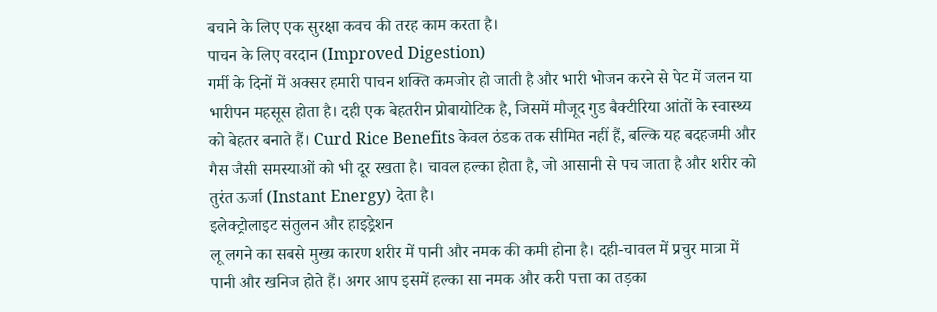बचाने के लिए एक सुरक्षा कवच की तरह काम करता है।
पाचन के लिए वरदान (Improved Digestion)
गर्मी के दिनों में अक्सर हमारी पाचन शक्ति कमजोर हो जाती है और भारी भोजन करने से पेट में जलन या भारीपन महसूस होता है। दही एक बेहतरीन प्रोबायोटिक है, जिसमें मौजूद गुड बैक्टीरिया आंतों के स्वास्थ्य को बेहतर बनाते हैं। Curd Rice Benefits केवल ठंडक तक सीमित नहीं हैं, बल्कि यह बदहजमी और गैस जैसी समस्याओं को भी दूर रखता है। चावल हल्का होता है, जो आसानी से पच जाता है और शरीर को तुरंत ऊर्जा (Instant Energy) देता है।
इलेक्ट्रोलाइट संतुलन और हाइड्रेशन
लू लगने का सबसे मुख्य कारण शरीर में पानी और नमक की कमी होना है। दही-चावल में प्रचुर मात्रा में पानी और खनिज होते हैं। अगर आप इसमें हल्का सा नमक और करी पत्ता का तड़का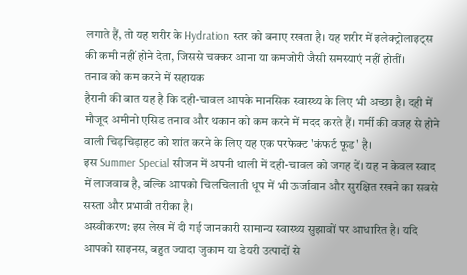लगाते हैं, तो यह शरीर के Hydration स्तर को बनाए रखता है। यह शरीर में इलेक्ट्रोलाइट्स की कमी नहीं होने देता, जिससे चक्कर आना या कमजोरी जैसी समस्याएं नहीं होतीं।
तनाव को कम करने में सहायक
हैरानी की बात यह है कि दही-चावल आपके मानसिक स्वास्थ्य के लिए भी अच्छा है। दही में मौजूद अमीनो एसिड तनाव और थकान को कम करने में मदद करते हैं। गर्मी की वजह से होने वाली चिड़चिड़ाहट को शांत करने के लिए यह एक परफेक्ट 'कंफर्ट फूड' है।
इस Summer Special सीजन में अपनी थाली में दही-चावल को जगह दें। यह न केवल स्वाद में लाजवाब है, बल्कि आपको चिलचिलाती धूप में भी ऊर्जावान और सुरक्षित रखने का सबसे सस्ता और प्रभावी तरीका है।
अस्वीकरण: इस लेख में दी गई जानकारी सामान्य स्वास्थ्य सुझावों पर आधारित है। यदि आपको साइनस, बहुत ज्यादा जुकाम या डेयरी उत्पादों से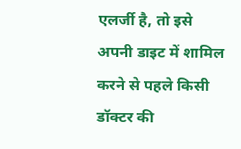एलर्जी है, तो इसे अपनी डाइट में शामिल करने से पहले किसी डॉक्टर की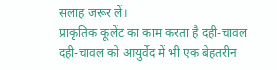सलाह जरूर लें।
प्राकृतिक कूलेंट का काम करता है दही-चावल
दही-चावल को आयुर्वेद में भी एक बेहतरीन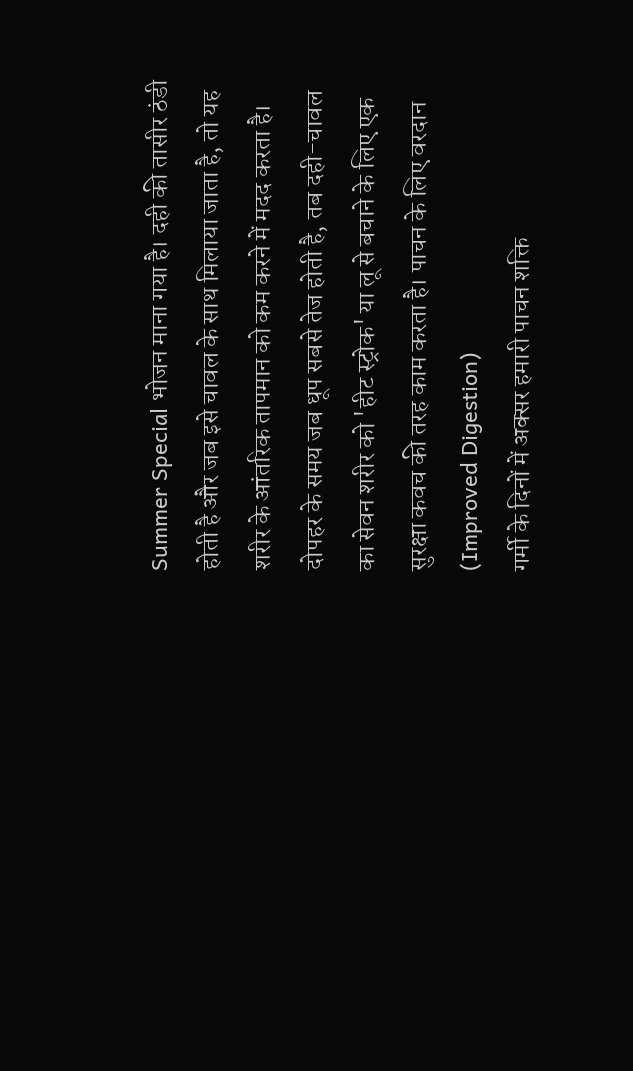Summer Special भोजन माना गया है। दही की तासीर ठंडी होती है और जब इसे चावल के साथ मिलाया जाता है, तो यह शरीर के आंतरिक तापमान को कम करने में मदद करता है। दोपहर के समय जब धूप सबसे तेज होती है, तब दही-चावल का सेवन शरीर को 'हीट स्ट्रोक' या लू से बचाने के लिए एक सुरक्षा कवच की तरह काम करता है। पाचन के लिए वरदान (Improved Digestion)
गर्मी के दिनों में अक्सर हमारी पाचन शक्ति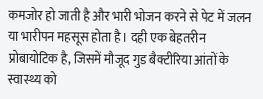कमजोर हो जाती है और भारी भोजन करने से पेट में जलन या भारीपन महसूस होता है। दही एक बेहतरीन प्रोबायोटिक है, जिसमें मौजूद गुड बैक्टीरिया आंतों के स्वास्थ्य को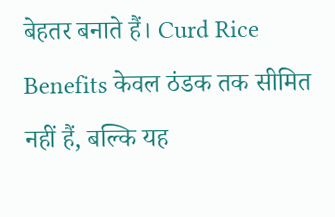बेहतर बनाते हैं। Curd Rice Benefits केवल ठंडक तक सीमित नहीं हैं, बल्कि यह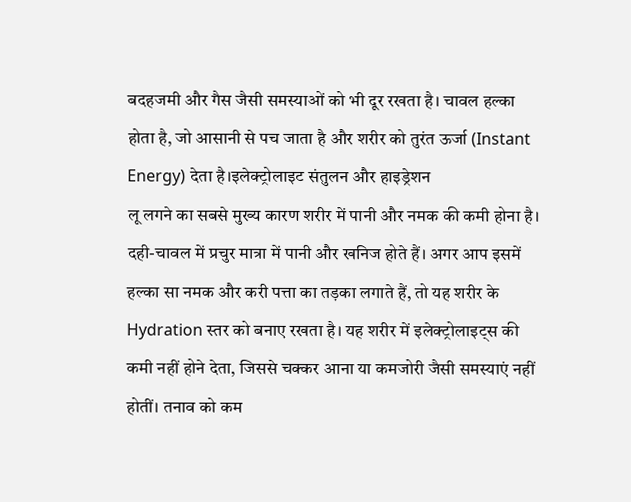बदहजमी और गैस जैसी समस्याओं को भी दूर रखता है। चावल हल्का होता है, जो आसानी से पच जाता है और शरीर को तुरंत ऊर्जा (Instant Energy) देता है।इलेक्ट्रोलाइट संतुलन और हाइड्रेशन
लू लगने का सबसे मुख्य कारण शरीर में पानी और नमक की कमी होना है। दही-चावल में प्रचुर मात्रा में पानी और खनिज होते हैं। अगर आप इसमें हल्का सा नमक और करी पत्ता का तड़का लगाते हैं, तो यह शरीर के Hydration स्तर को बनाए रखता है। यह शरीर में इलेक्ट्रोलाइट्स की कमी नहीं होने देता, जिससे चक्कर आना या कमजोरी जैसी समस्याएं नहीं होतीं। तनाव को कम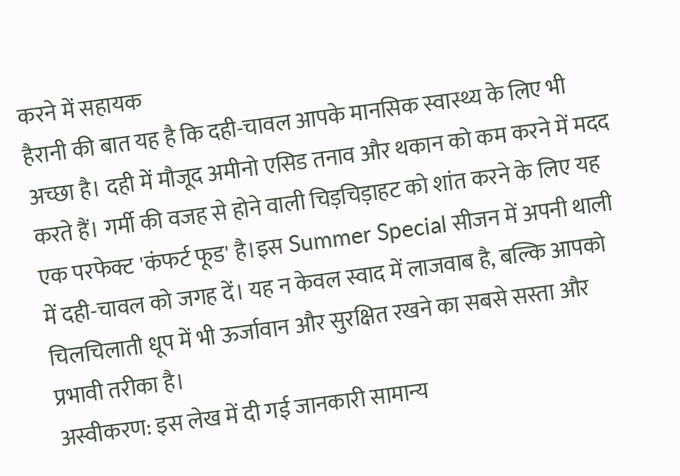करने में सहायक
हैरानी की बात यह है कि दही-चावल आपके मानसिक स्वास्थ्य के लिए भी अच्छा है। दही में मौजूद अमीनो एसिड तनाव और थकान को कम करने में मदद करते हैं। गर्मी की वजह से होने वाली चिड़चिड़ाहट को शांत करने के लिए यह एक परफेक्ट 'कंफर्ट फूड' है।इस Summer Special सीजन में अपनी थाली में दही-चावल को जगह दें। यह न केवल स्वाद में लाजवाब है, बल्कि आपको चिलचिलाती धूप में भी ऊर्जावान और सुरक्षित रखने का सबसे सस्ता और प्रभावी तरीका है।
अस्वीकरण: इस लेख में दी गई जानकारी सामान्य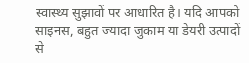स्वास्थ्य सुझावों पर आधारित है। यदि आपको साइनस, बहुत ज्यादा जुकाम या डेयरी उत्पादों से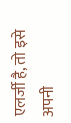एलर्जी है, तो इसे अपनी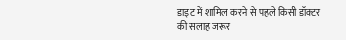डाइट में शामिल करने से पहले किसी डॉक्टर की सलाह जरूर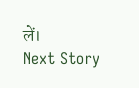लें।
Next Story